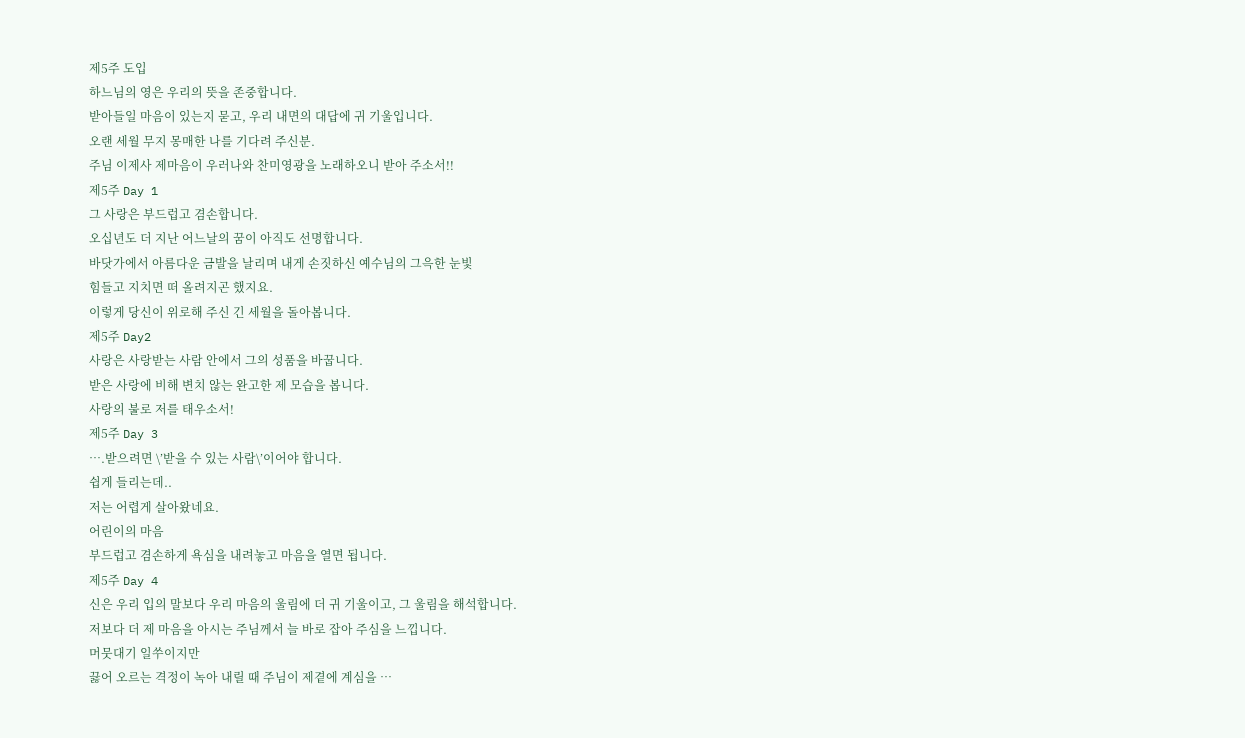제5주 도입
하느님의 영은 우리의 뜻을 존중합니다.
받아들일 마음이 있는지 묻고, 우리 내면의 대답에 귀 기울입니다.
오랜 세월 무지 몽매한 나를 기다려 주신분.
주님 이제사 제마음이 우러나와 찬미영광을 노래하오니 받아 주소서!!
제5주 Day 1
그 사랑은 부드럽고 겸손합니다.
오십년도 더 지난 어느날의 꿈이 아직도 선명합니다.
바닷가에서 아름다운 금발을 날리며 내게 손짓하신 예수님의 그윽한 눈빛
힘들고 지치면 떠 올려지곤 했지요.
이렇게 당신이 위로해 주신 긴 세월을 돌아봅니다.
제5주 Day2
사랑은 사랑받는 사람 안에서 그의 성품을 바꿉니다.
받은 사랑에 비해 변치 않는 완고한 제 모습을 봅니다.
사랑의 불로 저를 태우소서!
제5주 Day 3
….받으려면 \’받을 수 있는 사람\’이어야 합니다.
쉽게 들리는데..
저는 어렵게 살아왔네요.
어린이의 마음
부드럽고 겸손하게 욕심을 내려놓고 마음을 열면 됩니다.
제5주 Day 4
신은 우리 입의 말보다 우리 마음의 울림에 더 귀 기울이고, 그 울림을 해석합니다.
저보다 더 제 마음을 아시는 주님께서 늘 바로 잡아 주심을 느낍니다.
머뭇대기 일쑤이지만
끓어 오르는 격정이 녹아 내릴 때 주님이 제곁에 계심을 …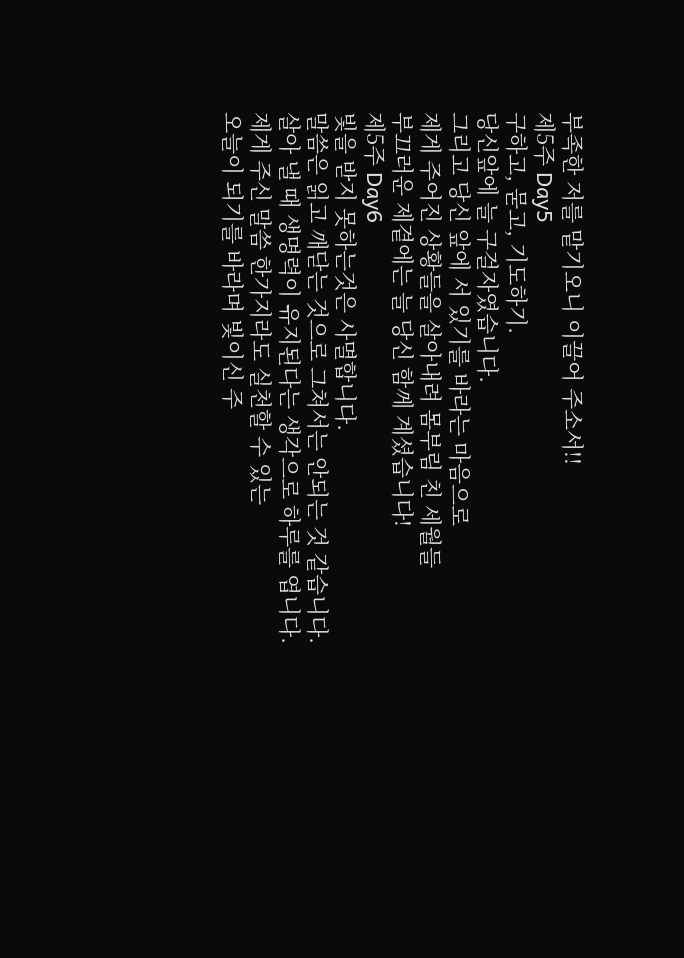부족한 저를 맡기오니 이끌어 주소서!!
제5주 Day5
구하고, 묻고, 기도하기.
당신앞에 늘 구걸자였습니다.
그리고 당신 앞에 서 있기를 바라는 마음으로
제게 주어진 상황들을 살아내려 몸부림 친 세월들
부끄러운 제곁에는 늘 당신 함께 계셨습니다!
제5주 Day6
빛을 받지 못하는것은 사멸합니다.
말씀은 읽고 깨닫는 것으로 그쳐서는 안되는 것 같습니다.
살아 낼 때 생명력이 유지된다는 생각으로 하루를 엽니다.
제게 주신 말씀 한가지라도 실천할 수 있는
오늘이 되기를 바라며 빛이신 주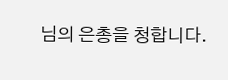님의 은총을 청합니다.